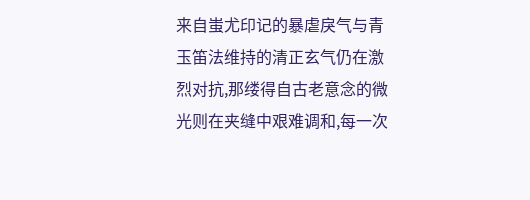来自蚩尤印记的暴虐戾气与青玉笛法维持的清正玄气仍在激烈对抗,那缕得自古老意念的微光则在夹缝中艰难调和,每一次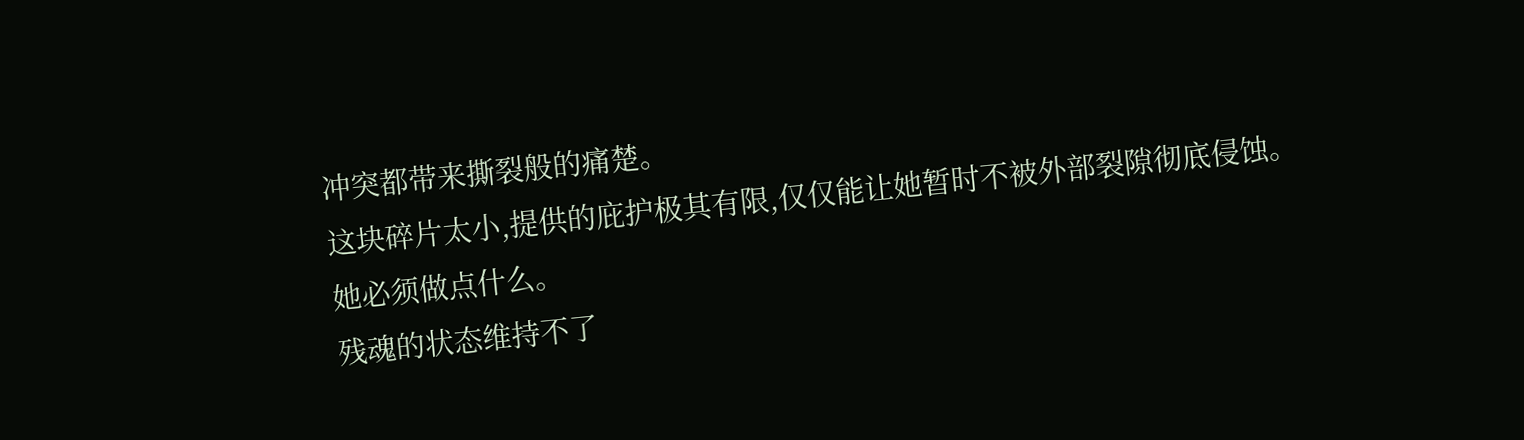冲突都带来撕裂般的痛楚。
这块碎片太小,提供的庇护极其有限,仅仅能让她暂时不被外部裂隙彻底侵蚀。
她必须做点什么。
残魂的状态维持不了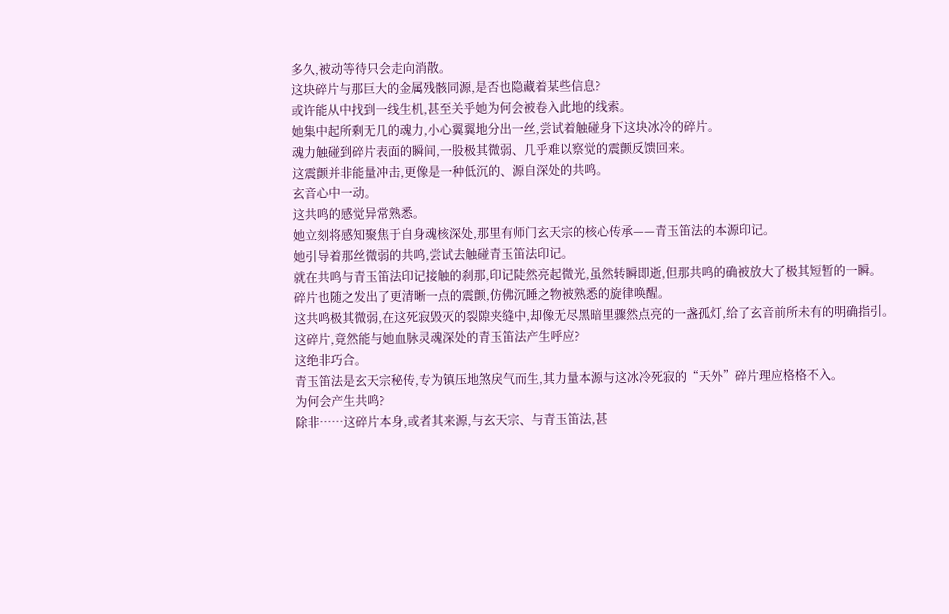多久,被动等待只会走向消散。
这块碎片与那巨大的金属残骸同源,是否也隐藏着某些信息?
或许能从中找到一线生机,甚至关乎她为何会被卷入此地的线索。
她集中起所剩无几的魂力,小心翼翼地分出一丝,尝试着触碰身下这块冰冷的碎片。
魂力触碰到碎片表面的瞬间,一股极其微弱、几乎难以察觉的震颤反馈回来。
这震颤并非能量冲击,更像是一种低沉的、源自深处的共鸣。
玄音心中一动。
这共鸣的感觉异常熟悉。
她立刻将感知聚焦于自身魂核深处,那里有师门玄天宗的核心传承——青玉笛法的本源印记。
她引导着那丝微弱的共鸣,尝试去触碰青玉笛法印记。
就在共鸣与青玉笛法印记接触的刹那,印记陡然亮起微光,虽然转瞬即逝,但那共鸣的确被放大了极其短暂的一瞬。
碎片也随之发出了更清晰一点的震颤,仿佛沉睡之物被熟悉的旋律唤醒。
这共鸣极其微弱,在这死寂毁灭的裂隙夹缝中,却像无尽黑暗里骤然点亮的一盏孤灯,给了玄音前所未有的明确指引。
这碎片,竟然能与她血脉灵魂深处的青玉笛法产生呼应?
这绝非巧合。
青玉笛法是玄天宗秘传,专为镇压地煞戾气而生,其力量本源与这冰冷死寂的“天外”碎片理应格格不入。
为何会产生共鸣?
除非……这碎片本身,或者其来源,与玄天宗、与青玉笛法,甚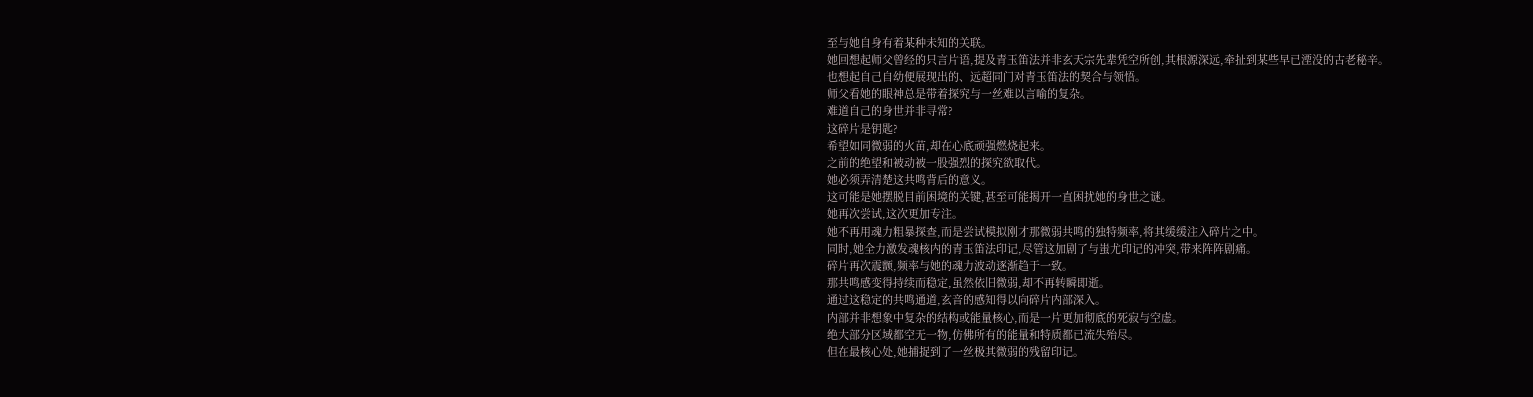至与她自身有着某种未知的关联。
她回想起师父曾经的只言片语,提及青玉笛法并非玄天宗先辈凭空所创,其根源深远,牵扯到某些早已湮没的古老秘辛。
也想起自己自幼便展现出的、远超同门对青玉笛法的契合与领悟。
师父看她的眼神总是带着探究与一丝难以言喻的复杂。
难道自己的身世并非寻常?
这碎片是钥匙?
希望如同微弱的火苗,却在心底顽强燃烧起来。
之前的绝望和被动被一股强烈的探究欲取代。
她必须弄清楚这共鸣背后的意义。
这可能是她摆脱目前困境的关键,甚至可能揭开一直困扰她的身世之谜。
她再次尝试,这次更加专注。
她不再用魂力粗暴探查,而是尝试模拟刚才那微弱共鸣的独特频率,将其缓缓注入碎片之中。
同时,她全力激发魂核内的青玉笛法印记,尽管这加剧了与蚩尤印记的冲突,带来阵阵剧痛。
碎片再次震颤,频率与她的魂力波动逐渐趋于一致。
那共鸣感变得持续而稳定,虽然依旧微弱,却不再转瞬即逝。
通过这稳定的共鸣通道,玄音的感知得以向碎片内部深入。
内部并非想象中复杂的结构或能量核心,而是一片更加彻底的死寂与空虚。
绝大部分区域都空无一物,仿佛所有的能量和特质都已流失殆尽。
但在最核心处,她捕捉到了一丝极其微弱的残留印记。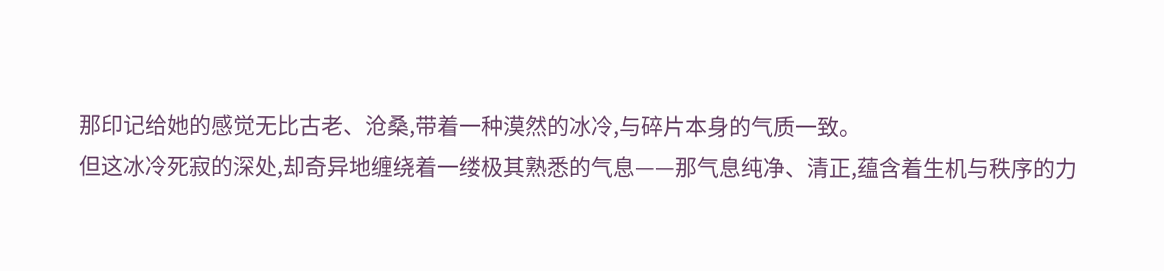那印记给她的感觉无比古老、沧桑,带着一种漠然的冰冷,与碎片本身的气质一致。
但这冰冷死寂的深处,却奇异地缠绕着一缕极其熟悉的气息——那气息纯净、清正,蕴含着生机与秩序的力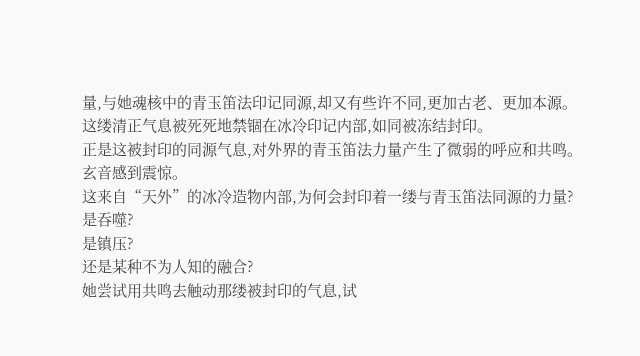量,与她魂核中的青玉笛法印记同源,却又有些许不同,更加古老、更加本源。
这缕清正气息被死死地禁锢在冰冷印记内部,如同被冻结封印。
正是这被封印的同源气息,对外界的青玉笛法力量产生了微弱的呼应和共鸣。
玄音感到震惊。
这来自“天外”的冰冷造物内部,为何会封印着一缕与青玉笛法同源的力量?
是吞噬?
是镇压?
还是某种不为人知的融合?
她尝试用共鸣去触动那缕被封印的气息,试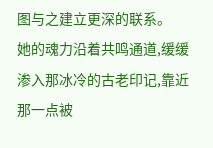图与之建立更深的联系。
她的魂力沿着共鸣通道,缓缓渗入那冰冷的古老印记,靠近那一点被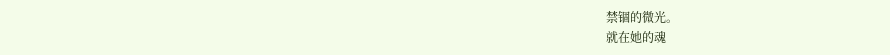禁锢的微光。
就在她的魂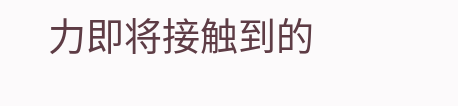力即将接触到的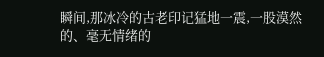瞬间,那冰冷的古老印记猛地一震,一股漠然的、毫无情绪的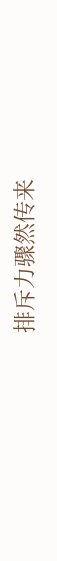排斥力骤然传来